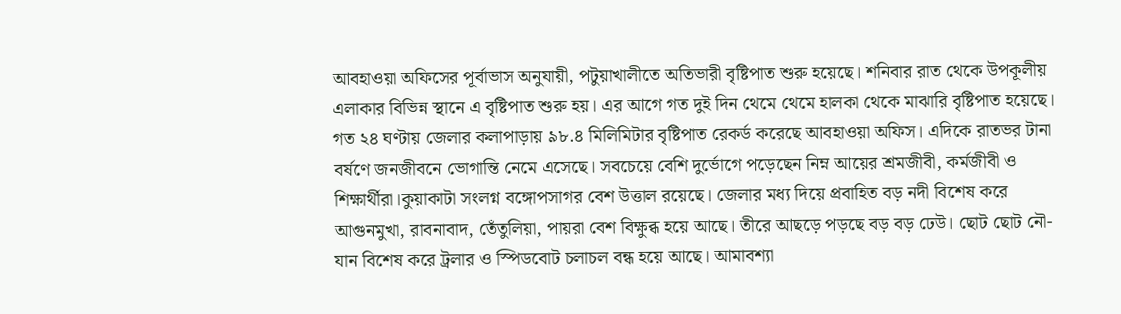আবহাওয়া অফিসের পূর্বাভাস অনুযায়ী, পটুয়াখালীতে অতিভারী বৃষ্টিপাত শুরু হয়েছে। শনিবার রাত থেকে উপকূলীয় এলাকার বিভিন্ন স্থানে এ বৃষ্টিপাত শুরু হয়। এর আগে গত দুই দিন থেমে থেমে হালকা থেকে মাঝারি বৃষ্টিপাত হয়েছে। গত ২৪ ঘণ্টায় জেলার কলাপাড়ায় ৯৮.৪ মিলিমিটার বৃষ্টিপাত রেকর্ড করেছে আবহাওয়া অফিস। এদিকে রাতভর টানা বর্ষণে জনজীবনে ভোগান্তি নেমে এসেছে। সবচেয়ে বেশি দুর্ভোগে পড়েছেন নিম্ন আয়ের শ্রমজীবী, কর্মজীবী ও শিক্ষার্থীরা।কুয়াকাটা সংলগ্ন বঙ্গোপসাগর বেশ উত্তাল রয়েছে। জেলার মধ্য দিয়ে প্রবাহিত বড় নদী বিশেষ করে আগুনমুখা, রাবনাবাদ, তেঁতুলিয়া, পায়রা বেশ বিক্ষুব্ধ হয়ে আছে। তীরে আছড়ে পড়ছে বড় বড় ঢেউ। ছোট ছোট নৌ-যান বিশেষ করে ট্রলার ও স্পিডবোট চলাচল বন্ধ হয়ে আছে। আমাবশ্যা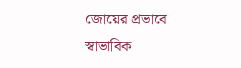জোয়ের প্রভাবে স্বাভাবিক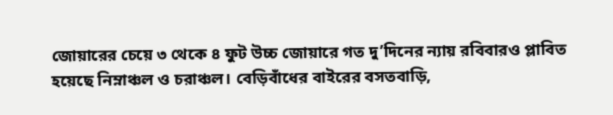জোয়ারের চেয়ে ৩ থেকে ৪ ফুট উচ্চ জোয়ারে গত দু’দিনের ন্যায় রবিবারও প্লাবিত হয়েছে নিম্নাঞ্চল ও চরাঞ্চল। বেড়িবাঁধের বাইরের বসতবাড়ি,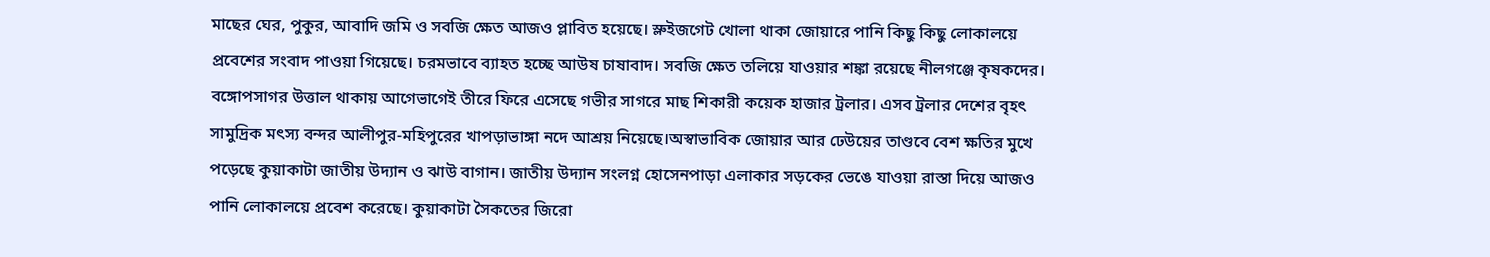মাছের ঘের, পুকুর, আবাদি জমি ও সবজি ক্ষেত আজও প্লাবিত হয়েছে। স্লুইজগেট খোলা থাকা জোয়ারে পানি কিছু কিছু লোকালয়ে প্রবেশের সংবাদ পাওয়া গিয়েছে। চরমভাবে ব্যাহত হচ্ছে আউষ চাষাবাদ। সবজি ক্ষেত তলিয়ে যাওয়ার শঙ্কা রয়েছে নীলগঞ্জে কৃষকদের। বঙ্গোপসাগর উত্তাল থাকায় আগেভাগেই তীরে ফিরে এসেছে গভীর সাগরে মাছ শিকারী কয়েক হাজার ট্রলার। এসব ট্রলার দেশের বৃহৎ সামুদ্রিক মৎস্য বন্দর আলীপুর-মহিপুরের খাপড়াভাঙ্গা নদে আশ্রয় নিয়েছে।অস্বাভাবিক জোয়ার আর ঢেউয়ের তাণ্ডবে বেশ ক্ষতির মুখে পড়েছে কুয়াকাটা জাতীয় উদ্যান ও ঝাউ বাগান। জাতীয় উদ্যান সংলগ্ন হোসেনপাড়া এলাকার সড়কের ভেঙে যাওয়া রাস্তা দিয়ে আজও পানি লোকালয়ে প্রবেশ করেছে। কুয়াকাটা সৈকতের জিরো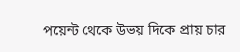পয়েন্ট থেকে উভয় দিকে প্রায় চার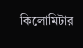কিলোমিটার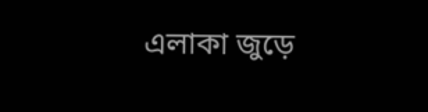এলাকা জুড়ে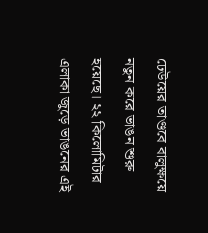ঢেউয়ের তাণ্ডবে বালুক্ষয়ে নতুন করে ভাঙন শুরু হয়েছে। ২২ কিলোমিটার এলাকা জুড়ে ভাঙনের এই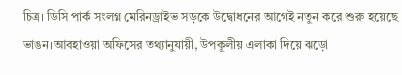চিত্র। ডিসি পার্ক সংলগ্ন মেরিনড্রাইভ সড়কে উদ্বোধনের আগেই নতুন করে শুরু হয়েছে ভাঙন।আবহাওয়া অফিসের তথ্যানুযায়ী, উপকূলীয় এলাকা দিয়ে ঝড়ো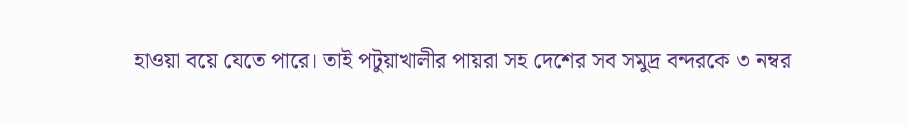হাওয়া বয়ে যেতে পারে। তাই পটুয়াখালীর পায়রা সহ দেশের সব সমুদ্র বন্দরকে ৩ নম্বর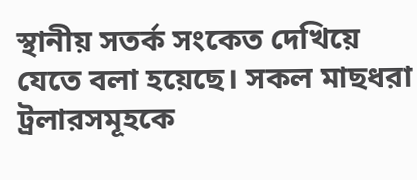স্থানীয় সতর্ক সংকেত দেখিয়ে যেতে বলা হয়েছে। সকল মাছধরা ট্রলারসমূহকে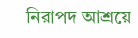নিরাপদ আশ্রয়ে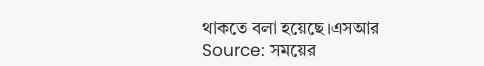থাকতে বলা হয়েছে।এসআর
Source: সময়ের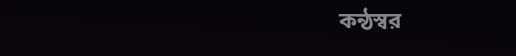কন্ঠস্বর